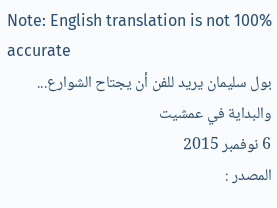Note: English translation is not 100% accurate
بول سليمان يريد للفن أن يجتاح الشوارع... والبداية في عمشيت
6 نوفمبر 2015
المصدر :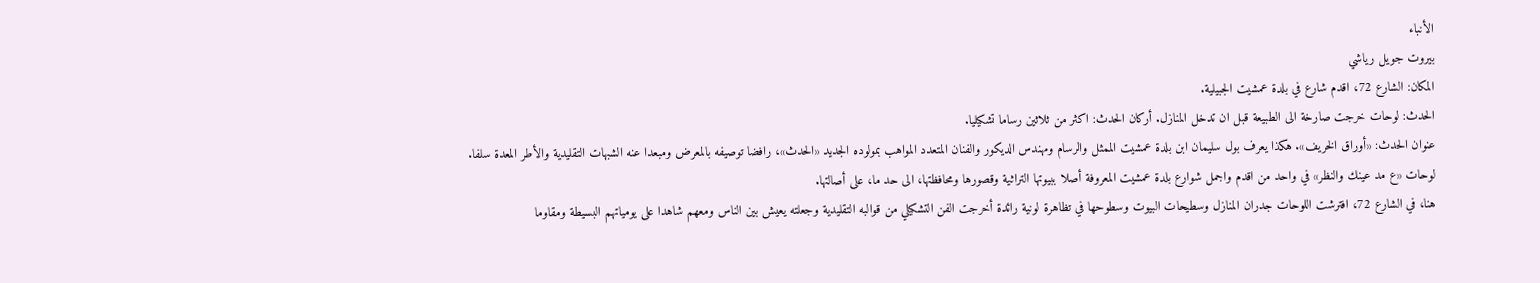الأنباء
بيروت جويل رياشي
المكان: الشارع 72، اقدم شارع في بلدة عمشيت الجبيلية.
الحدث: لوحات خرجت صارخة الى الطبيعة قبل ان تدخل المنازل. أركان الحدث: اكثر من ثلاثين رساما تشكيليا.
عنوان الحدث: «أوراق الخريف». هكذا يعرف بول سليمان ابن بلدة عمشيت الممثل والرسام ومهندس الديكور والفنان المتعدد المواهب بمولوده الجديد «الحدث»، رافضا توصيفه بالمعرض ومبعدا عنه الشبهات التقليدية والأطر المعدة سلفا. لوحات «ع مد عينك والنظر» في واحد من اقدم واجمل شوارع بلدة عمشيت المعروفة أصلا ببيوتها التراثية وقصورها ومحافظتها، الى حد ما، على أصالتها.
هنا، في الشارع 72، افترشت اللوحات جدران المنازل وسطيحات البيوت وسطوحها في تظاهرة لونية رائدة أخرجت الفن التشكيلي من قوالبه التقليدية وجعلته يعيش بين الناس ومعهم شاهدا على يومياتهم البسيطة ومقاوما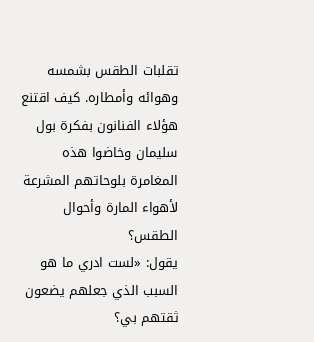تقلبات الطقس بشمسه وهوائه وأمطاره. كيف اقتنع هؤلاء الفنانون بفكرة بول سليمان وخاضوا هذه المغامرة بلوحاتهم المشرعة لأهواء المارة وأحوال الطقس؟
يقول: «لست ادري ما هو السبب الذي جعلهم يضعون ثقتهم بي؟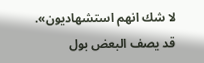لا شك انهم استشهاديون». قد يصف البعض بول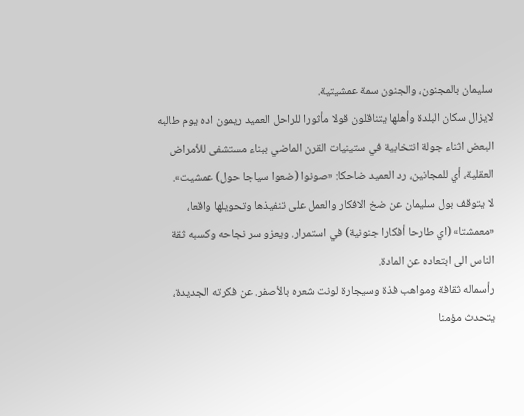سليمان بالمجنون، والجنون سمة عمشيتية.
لايزال سكان البلدة وأهلها يتناقلون قولا مأثورا للراحل العميد ريمون اده يوم طالبه البعض اثناء جولة انتخابية في ستينيات القرن الماضي ببناء مستشفى للأمراض العقلية، أي للمجانين، رد العميد ضاحكا: «صونوا (ضعوا سياجا حول) عمشيت».
لا يتوقف بول سليمان عن ضخ الافكار والعمل على تنفيذها وتحويلها واقعا، «معمشتا» (اي طارحا أفكارا جنونية) في استمرار. ويعزو سر نجاحه وكسبه ثقة الناس الى ابتعاده عن المادة.
رأسماله ثقافة ومواهب فذة وسيجارة لونت شعره بالأصفر. عن فكرته الجديدة، يتحدث مؤمنا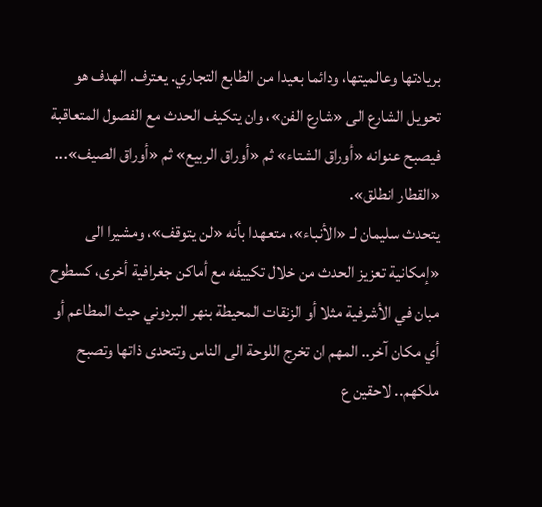بريادتها وعالميتها، ودائما بعيدا من الطابع التجاري. يعترف. الهدف هو تحويل الشارع الى «شارع الفن»، وان يتكيف الحدث مع الفصول المتعاقبة فيصبح عنوانه «أوراق الشتاء» ثم «أوراق الربيع» ثم «أوراق الصيف»... «القطار انطلق».
يتحدث سليمان لـ «الأنباء»، متعهدا بأنه «لن يتوقف»، ومشيرا الى «إمكانية تعزيز الحدث من خلال تكييفه مع أماكن جغرافية أخرى، كسطوح مبان في الأشرفية مثلا أو الزنقات المحيطة بنهر البردوني حيث المطاعم أو أي مكان آخر.. المهم ان تخرج اللوحة الى الناس وتتحدى ذاتها وتصبح ملكهم.. لاحقين ع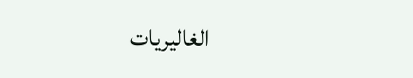الغاليريات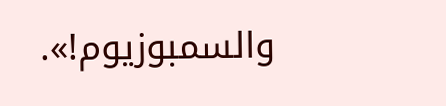والسمبوزيوم!».